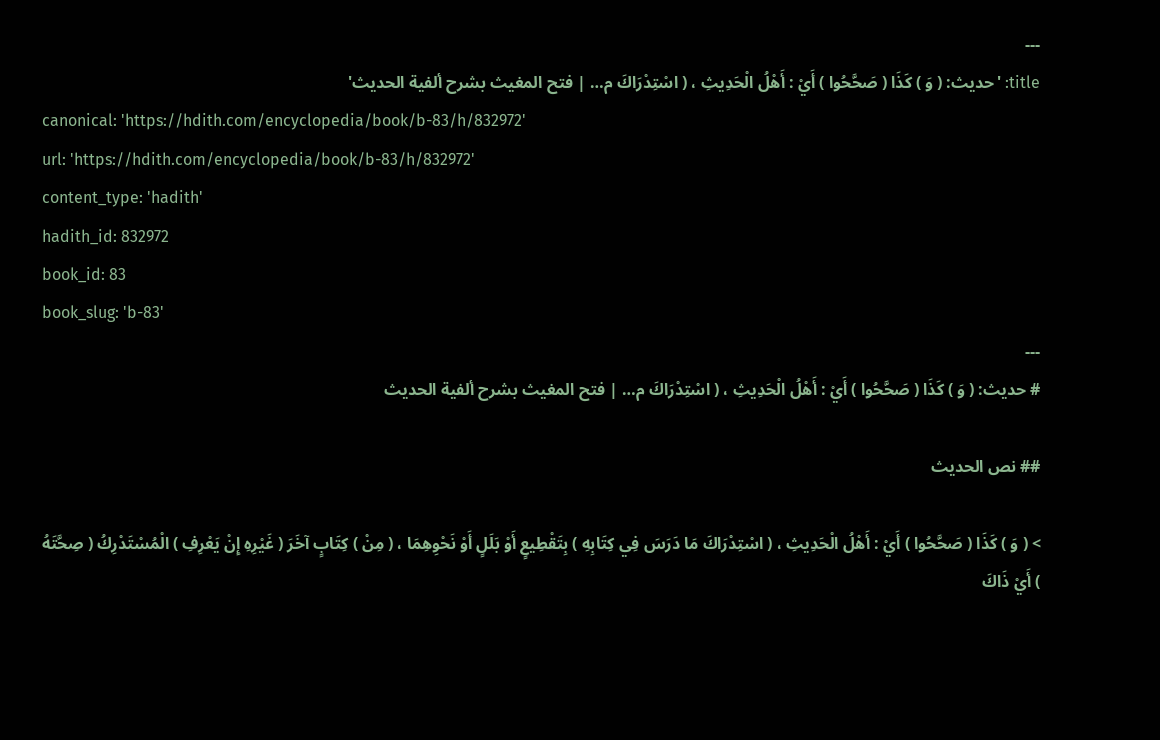---
title: 'حديث: ( وَ ) كَذَا ( صَحَّحُوا ) أَيْ : أَهْلُ الْحَدِيثِ ، ( اسْتِدْرَاكَ م… | فتح المغيث بشرح ألفية الحديث'
canonical: 'https://hdith.com/encyclopedia/book/b-83/h/832972'
url: 'https://hdith.com/encyclopedia/book/b-83/h/832972'
content_type: 'hadith'
hadith_id: 832972
book_id: 83
book_slug: 'b-83'
---
# حديث: ( وَ ) كَذَا ( صَحَّحُوا ) أَيْ : أَهْلُ الْحَدِيثِ ، ( اسْتِدْرَاكَ م… | فتح المغيث بشرح ألفية الحديث

## نص الحديث

> ( وَ ) كَذَا ( صَحَّحُوا ) أَيْ : أَهْلُ الْحَدِيثِ ، ( اسْتِدْرَاكَ مَا دَرَسَ فِي كِتَابِهِ ) بِتَقْطِيعٍ أَوْ بَلَلٍ أَوْ نَحْوِهِمَا ، ( مِنْ ) كِتَابٍ آخَرَ ( غَيْرِهِ إِنْ يَعْرِفِ ) الْمُسْتَدْرِكُ ( صِحَّتَهُ ) أَيْ ذَاكَ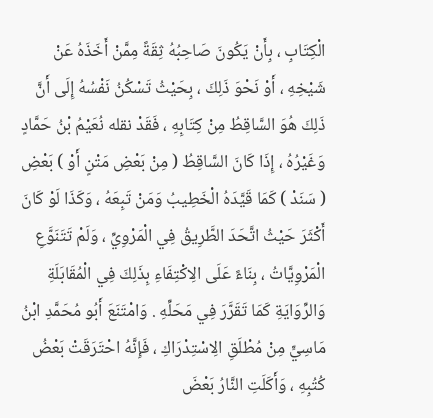الْكِتَابِ ، بِأَنْ يَكُونَ صَاحِبُهُ ثِقَةً مِمَّنْ أَخَذَهُ عَنْ شَيْخِهِ ، أَوْ نَحْوَ ذَلِكَ ، بِحَيْثُ تَسْكُنُ نَفْسُهُ إِلَى أَنَّ ذَلِكَ هُوَ السَّاقِطُ مِنْ كِتَابِهِ ، فَقَدْ نقله نُعَيْمُ بْنُ حَمَّادٍ وَغَيْرُهُ ، إِذَا كَانَ السَّاقِطُ ( مِنْ بَعْضِ مَتْنٍ أَوْ ) بَعْضِ ( سَنَدْ ) كَمَا قَيَّدَهُ الْخَطِيبُ وَمَنْ تَبِعَهُ ، وَكَذَا لَوْ كَانَ أَكْثَرَ حَيْثُ اتَّحَدَ الطَّرِيقُ فِي الْمَرْوِيِّ ، وَلَمْ تَتَنَوَّعِ الْمَرْوِيَّاتُ ، بِنَاءً عَلَى الِاكْتِفَاءِ بِذَلِكَ فِي الْمُقَابَلَةِ وَالرِّوَايَةِ كَمَا تَقَرَّرَ فِي مَحَلِّهِ . وَامْتَنَعَ أَبُو مُحَمَّدِ ابْنُ مَاسِيٍّ مِنْ مُطْلَقِ الِاسْتِدْرَاكِ ، فَإِنَّهُ احْتَرَقَتْ بَعْضُ كُتُبِهِ ، وَأَكَلَتِ النَّارُ بَعْضَ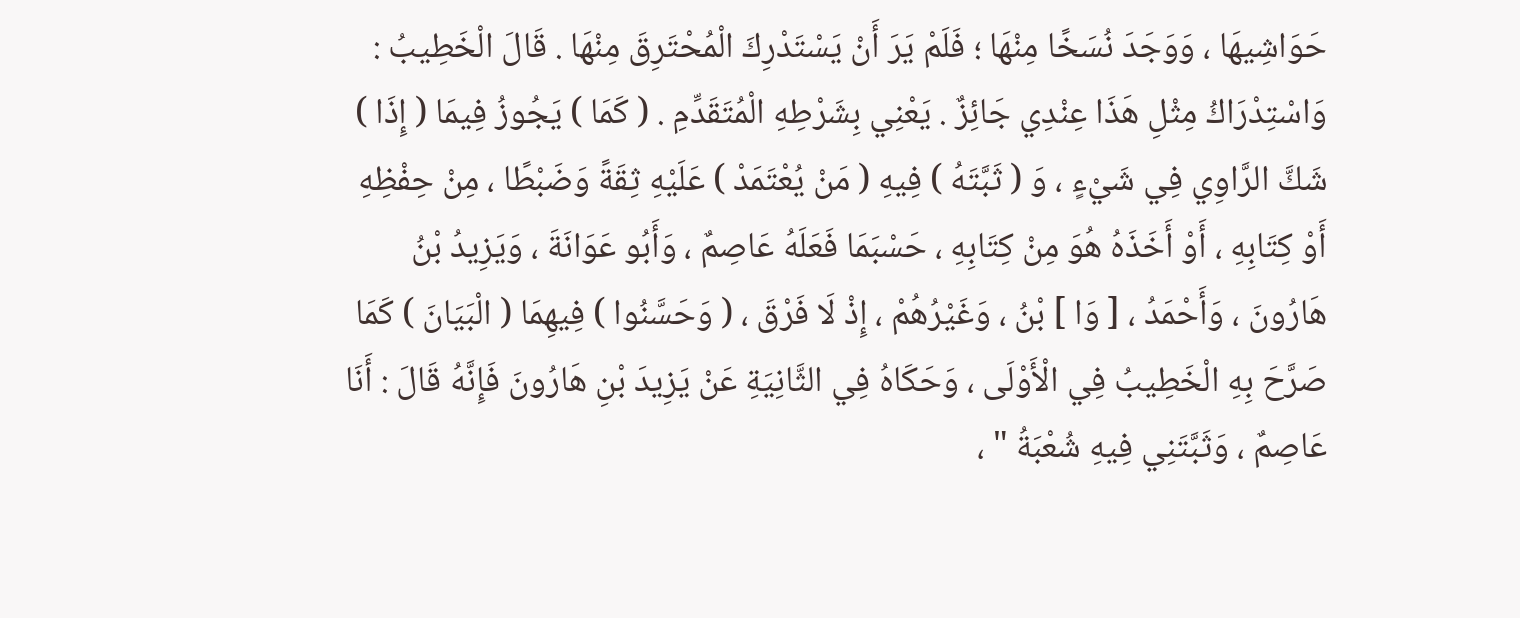حَوَاشِيهَا ، وَوَجَدَ نُسَخًا مِنْهَا ؛ فَلَمْ يَرَ أَنْ يَسْتَدْرِكَ الْمُحْتَرِقَ مِنْهَا . قَالَ الْخَطِيبُ : وَاسْتِدْرَاكُ مِثْلِ هَذَا عِنْدِي جَائِزٌ . يَعْنِي بِشَرْطِهِ الْمُتَقَدِّمِ . ( كَمَا ) يَجُوزُ فِيمَا ( إِذَا ) شَكَّ الرَّاوِي فِي شَيْءٍ ، وَ ( ثَبَّتَهُ ) فِيهِ ( مَنْ يُعْتَمَدْ ) عَلَيْهِ ثِقَةً وَضَبْطًا ، مِنْ حِفْظِهِ أَوْ كِتَابِهِ ، أَوْ أَخَذَهُ هُوَ مِنْ كِتَابِهِ ، حَسْبَمَا فَعَلَهُ عَاصِمٌ ، وَأَبُو عَوَانَةَ ، وَيَزِيدُ بْنُ هَارُونَ ، وَأَحْمَدُ ، [ وَا ] بْنُ ، وَغَيْرُهُمْ ، إِذْ لَا فَرْقَ ، ( وَحَسَّنُوا ) فِيهِمَا ( الْبَيَانَ ) كَمَا صَرَّحَ بِهِ الْخَطِيبُ فِي الْأَوْلَى ، وَحَكَاهُ فِي الثَّانِيَةِ عَنْ يَزِيدَ بْنِ هَارُونَ فَإِنَّهُ قَالَ : أَنَا عَاصِمٌ ، وَثَبَّتَنِي فِيهِ شُعْبَةُ " ،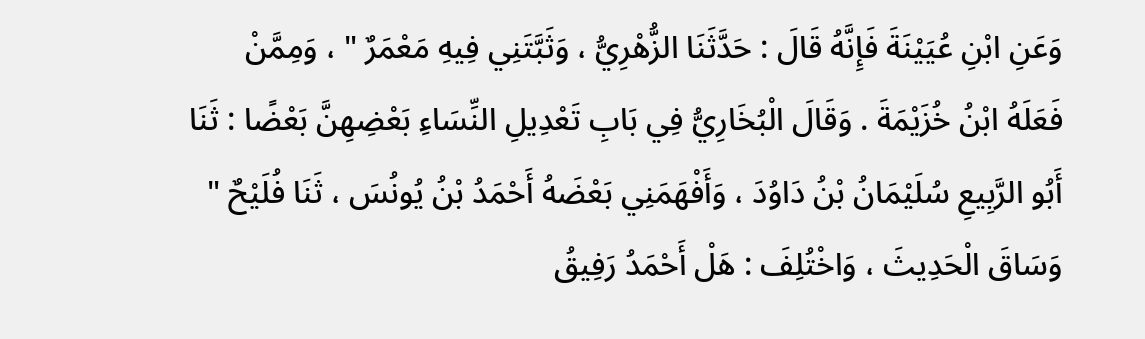وَعَنِ ابْنِ عُيَيْنَةَ فَإِنَّهُ قَالَ : حَدَّثَنَا الزُّهْرِيُّ ، وَثَبَّتَنِي فِيهِ مَعْمَرٌ " ، وَمِمَّنْ فَعَلَهُ ابْنُ خُزَيْمَةَ . وَقَالَ الْبُخَارِيُّ فِي بَابِ تَعْدِيلِ النِّسَاءِ بَعْضِهِنَّ بَعْضًا : ثَنَا أَبُو الرَّبِيعِ سُلَيْمَانُ بْنُ دَاوُدَ ، وَأَفْهَمَنِي بَعْضَهُ أَحْمَدُ بْنُ يُونُسَ ، ثَنَا فُلَيْحٌ " وَسَاقَ الْحَدِيثَ ، وَاخْتُلِفَ : هَلْ أَحْمَدُ رَفِيقُ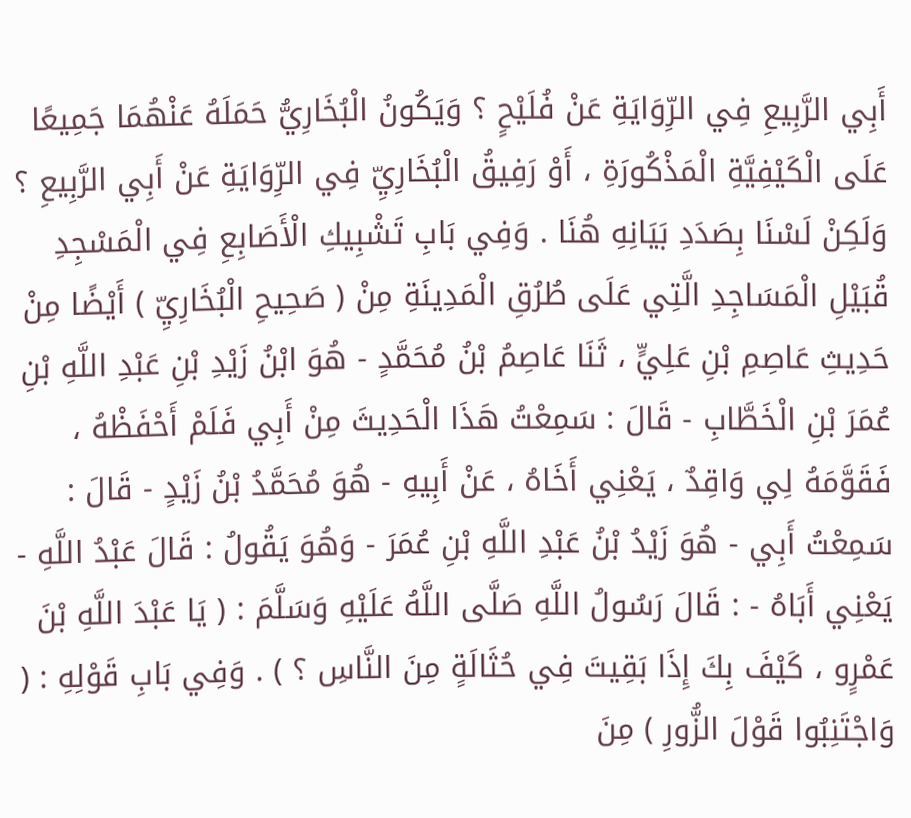أَبِي الرَّبِيعِ فِي الرِّوَايَةِ عَنْ فُلَيْحٍ ؟ وَيَكُونُ الْبُخَارِيُّ حَمَلَهُ عَنْهُمَا جَمِيعًا عَلَى الْكَيْفِيَّةِ الْمَذْكُورَةِ ، أَوْ رَفِيقُ الْبُخَارِيِّ فِي الرِّوَايَةِ عَنْ أَبِي الرَّبِيعِ ؟ وَلَكِنْ لَسْنَا بِصَدَدِ بَيَانِهِ هُنَا . وَفِي بَابِ تَشْبِيكِ الْأَصَابِعِ فِي الْمَسْجِدِ قُبَيْلِ الْمَسَاجِدِ الَّتِي عَلَى طُرُقِ الْمَدِينَةِ مِنْ ( صَحِيحِ الْبُخَارِيِّ ) أَيْضًا مِنْ حَدِيثِ عَاصِمِ بْنِ عَلِيٍّ ، ثَنَا عَاصِمُ بْنُ مُحَمَّدٍ - هُوَ ابْنُ زَيْدِ بْنِ عَبْدِ اللَّهِ بْنِ عُمَرَ بْنِ الْخَطَّابِ - قَالَ : سَمِعْتُ هَذَا الْحَدِيثَ مِنْ أَبِي فَلَمْ أَحْفَظْهُ ، فَقَوَّمَهُ لِي وَاقِدٌ ، يَعْنِي أَخَاهُ ، عَنْ أَبِيهِ - هُوَ مُحَمَّدُ بْنُ زَيْدٍ - قَالَ : سَمِعْتُ أَبِي - هُوَ زَيْدُ بْنُ عَبْدِ اللَّهِ بْنِ عُمَرَ - وَهُوَ يَقُولُ : قَالَ عَبْدُ اللَّهِ - يَعْنِي أَبَاهُ - : قَالَ رَسُولُ اللَّهِ صَلَّى اللَّهُ عَلَيْهِ وَسَلَّمَ : ( يَا عَبْدَ اللَّهِ بْنَ عَمْرٍو ، كَيْفَ بِكَ إِذَا بَقِيتَ فِي حُثَالَةٍ مِنَ النَّاسِ ؟ ) . وَفِي بَابِ قَوْلِهِ : ( وَاجْتَنِبُوا قَوْلَ الزُّورِ ) مِنَ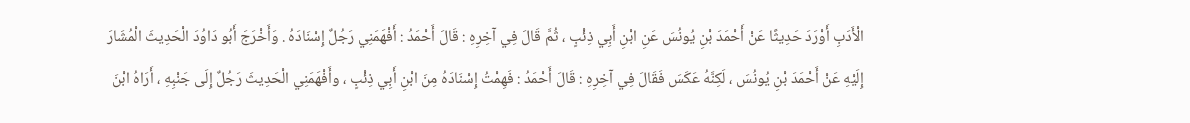الْأَدَبِ أَوْرَدَ حَدِيثًا عَنْ أَحْمَدَ بْنِ يُونُسَ عَنِ ابْنِ أَبِي ذِئْبٍ ، ثُمَّ قَالَ فِي آخِرِهِ : قَالَ أَحْمَدُ : أَفْهَمَنِي رَجُلٌ إِسْنَادَهُ . وَأَخْرَجَ أَبُو دَاوُدَ الْحَدِيثَ الْمُشَارَ إِلَيْهِ عَنْ أَحْمَدَ بْنِ يُونُسَ ، لَكِنَّهُ عَكَسَ فَقَالَ فِي آخِرِهِ : قَالَ أَحْمَدُ : فَهِمْتُ إِسْنَادَهُ مِنَ ابْنِ أَبِي ذِئْبٍ ، وأَفْهَمَنِي الْحَدِيثَ رَجُلٌ إِلَى جَنْبِهِ ، أَرَاهُ ابْنَ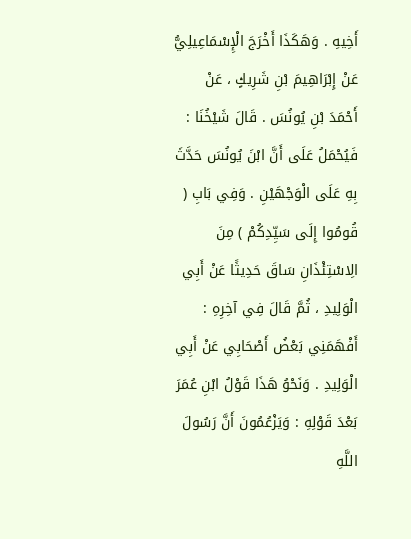أَخِيهِ . وَهَكَذَا أَخْرَجَ الْإِسْمَاعِيلِيُّ عَنْ إِبْرَاهِيمَ بْنِ شَرِيكٍ ، عَنْ أَحْمَدَ بْنِ يُونُسَ . قَالَ شَيْخُنَا : فَيُحْمَلُ عَلَى أَنَّ ابْنَ يُونُسَ حَدَّثَ بِهِ عَلَى الْوَجْهَيْنِ . وَفِي بَابِ ( قُومُوا إِلَى سَيِّدِكُمْ ) مِنَ الِاسْتِئْذَانِ سَاقَ حَدِيثًا عَنْ أَبِي الْوَلِيدِ ، ثُمَّ قَالَ فِي آخِرِهِ : أَفْهَمَنِي بَعْضُ أَصْحَابِي عَنْ أَبِي الْوَلِيدِ . وَنَحْوُ هَذَا قَوْلُ ابْنِ عُمَرَ بَعْدَ قَوْلِهِ : وَيَزْعُمُونَ أَنَّ رَسُولَ اللَّهِ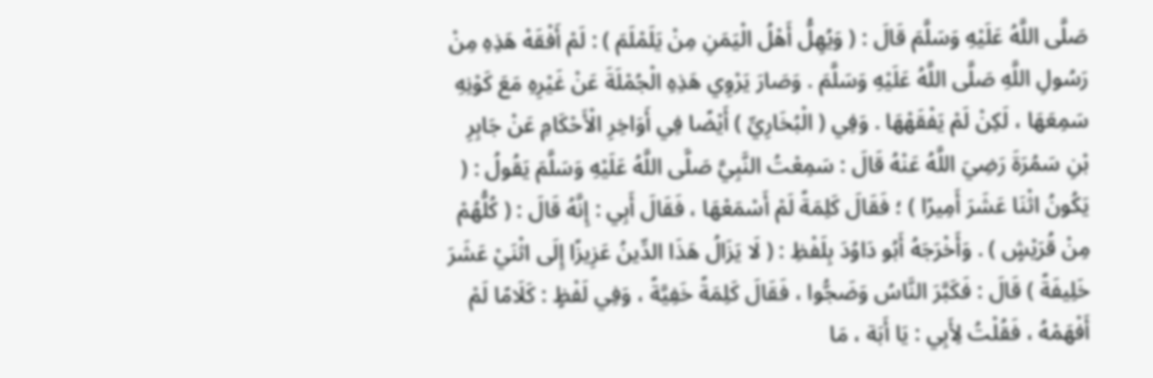صَلَّى اللَّهُ عَلَيْهِ وَسَلَّمَ قَالَ : ( وَيُهِلُّ أَهْلُ الْيَمَنِ مِنْ يَلَمْلَمَ ) : لَمْ أَفْقَهْ هَذِهِ مِنْ رَسُولِ اللَّهِ صَلَّى اللَّهُ عَلَيْهِ وَسَلَّمَ . وَصَارَ يَرْوِي هَذِهِ الْجُمْلَةَ عَنْ غَيْرِهِ مَعَ كَوْنِهِ سَمِعَهَا ، لَكِنْ لَمْ يَفْقَهْهَا . وَفِي ( الْبُخَارِيِّ ) أَيْضًا فِي أَوَاخِرِ الْأَحْكَامِ عَنْ جَابِرِ بْنِ سَمُرَةَ رَضِيَ اللَّهُ عَنْهُ قَالَ : سَمِعْتُ النَّبِيَّ صَلَّى اللَّهُ عَلَيْهِ وَسَلَّمَ يَقُولُ : ( يَكُونُ اثْنَا عَشَرَ أَمِيرًا ) ؛ فَقَالَ كَلِمَةً لَمْ أَسْمَعْهَا ، فَقَالَ أَبِي : إِنَّهُ قَالَ : ( كُلُّهُمْ مِنْ قُرَيْشٍ ) . وَأَخْرَجَهُ أَبُو دَاوُدَ بِلَفْظِ : ( لَا يَزَالُ هَذَا الدِّينُ عَزِيزًا إِلَى اثْنَيْ عَشَرَ خَلِيفَةً ) قَالَ : فَكَبَّرَ النَّاسُ وَضَجُّوا ، فَقَالَ كَلِمَةً خَفِيَّةً ، وَفِي لَفْظٍ : كَلَامًا لَمْ أَفْهَمْهُ ، فَقُلْتُ لِأَبِي : يَا أَبَة ، مَا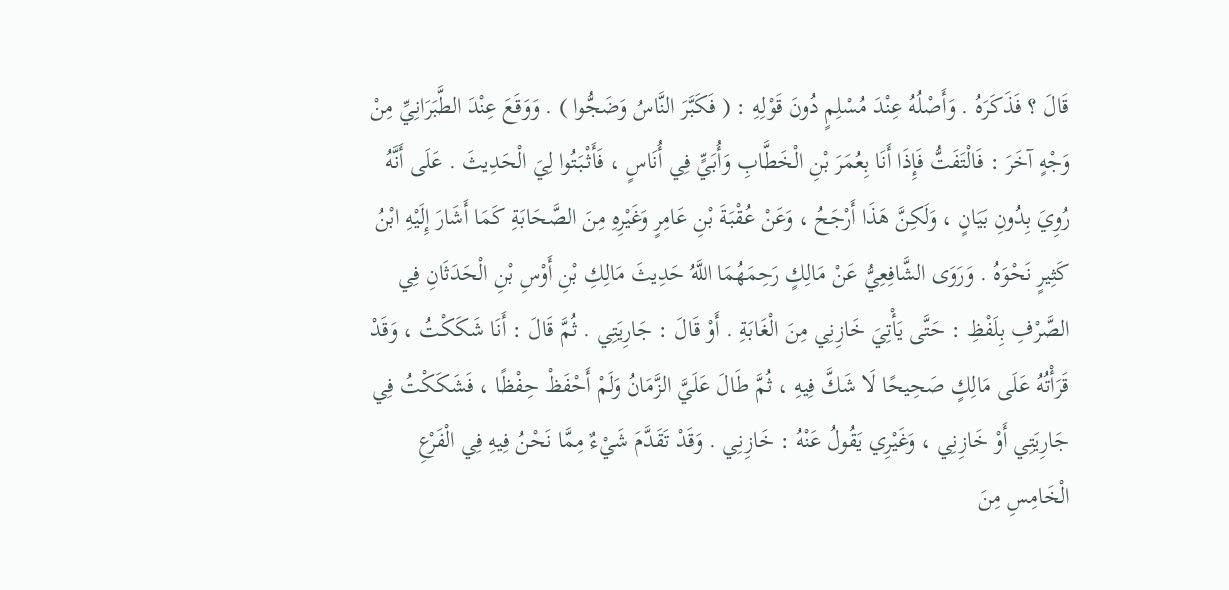قَالَ ؟ فَذَكَرَهُ . وَأَصْلُهُ عِنْدَ مُسْلِمٍ دُونَ قَوْلِهِ : ( فَكَبَّرَ النَّاسُ وَضَجُّوا ) . وَوَقَعَ عِنْدَ الطَّبَرَانِيِّ مِنْ وَجْهٍ آخَرَ : فَالْتَفَتُّ فَإِذَا أَنَا بِعُمَرَ بْنِ الْخَطَّابِ وَأُبَيٍّ فِي أُنَاسٍ ، فَأَثْبَتُوا لِيَ الْحَدِيثَ . عَلَى أَنَّهُ رُوِيَ بِدُونِ بَيَانٍ ، وَلَكِنَّ هَذَا أَرْجَحُ ، وَعَنْ عُقْبَةَ بْنِ عَامِرٍ وَغَيْرِهِ مِنَ الصَّحَابَةِ كَمَا أَشَارَ إِلَيْهِ ابْنُ كَثِيرٍ نَحْوَهُ . وَرَوَى الشَّافِعِيُّ عَنْ مَالِكٍ رَحِمَهُمَا اللَّهُ حَدِيثَ مَالِكِ بْنِ أَوْسِ بْنِ الْحَدَثَانِ فِي الصَّرْفِ بِلَفْظِ : حَتَّى يَأْتِيَ خَازِنِي مِنَ الْغَابَةِ . أَوْ قَالَ : جَارِيَتِي . ثُمَّ قَالَ : أَنَا شَكَكْتُ ، وَقَدْ قَرَأْتُهُ عَلَى مَالِكٍ صَحِيحًا لَا شَكَّ فِيهِ ، ثُمَّ طَالَ عَلَيَّ الزَّمَانُ وَلَمْ أَحْفَظْ حِفْظًا ، فَشَكَكْتُ فِي جَارِيَتِي أَوْ خَازِنِي ، وَغَيْرِي يَقُولُ عَنْهُ : خَازِنِي . وَقَدْ تَقَدَّمَ شَيْءٌ مِمَّا نَحْنُ فِيهِ فِي الْفَرْعِ الْخَامِسِ مِنَ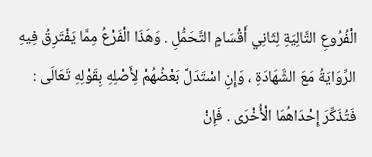الْفُرُوعِ التَّالِيَةِ لِثَانِي أَقْسَامٍ التَّحَمُّلِ . وَهَذَا الْفَرْعُ مِمَّا يَفْتَرِقُ فِيهِ الرِّوَايَةُ مَعَ الشَّهَادَةِ ، وَإِنِ اسْتَدَلَّ بَعْضُهُمْ لِأَصْلِهِ بِقَوْلِهِ تَعَالَى : فَتُذَكِّرَ إِحْدَاهُمَا الْأُخْرَى . فَإِنْ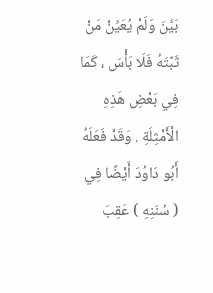بَيَّنَ وَلَمْ يُعَيِّنْ مَنْ ثَبَّتَهُ فَلَا بَأْسَ ، كَمَا فِي بَعْضِ هَذِهِ الْأَمْثِلَةِ . وَقَدْ فَعَلَهُ أَبُو دَاوُدَ أَيْضًا فِي ( سُنَنِهِ ) عَقِبَ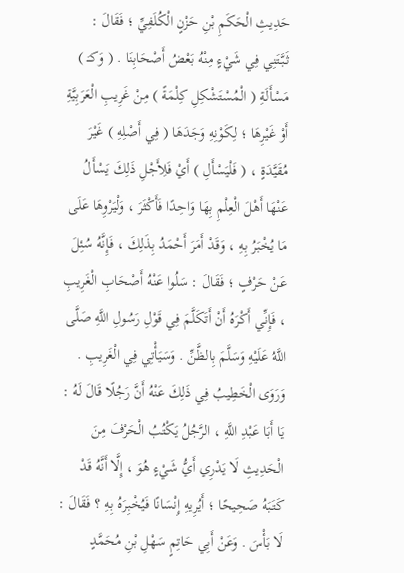حَدِيثِ الْحَكَمِ بْنِ حَزْنٍ الْكُلَفِيِّ ؛ فَقَالَ : ثَبَّتَنِي فِي شَيْءٍ مِنْهُ بَعْضُ أَصْحَابِنَا . ( وَكـَ ) مَسْأَلَةِ ( الْمُسْتَشْكِلِ كِلْمَةً ) مِنْ غَرِيبِ الْعَرَبِيَّةِ أَوْ غَيْرِهَا ؛ لِكَوْنِهِ وَجَدَهَا ( فِي أَصْلِهِ ) غَيْرَ مُقَيَّدَةٍ ، ( فَلْيَسْأَلِ ) أَيْ فَلِأَجْلِ ذَلِكَ يَسْأَلُ عَنْهَا أَهْلَ الْعِلْمِ بِهَا وَاحِدًا فَأَكْثَرَ ، وَلْيَرْوِهَا عَلَى مَا يُخْبَرُ بِهِ ، وَقَدْ أَمَرَ أَحْمَدُ بِذَلِكَ ، فَإِنَّهُ سُئِلَ عَنْ حَرْفٍ ؛ فَقَالَ : سَلُوا عَنْهُ أَصْحَابِ الْغَرِيبِ ، فَإِنِّي أَكْرَهُ أَنْ أَتَكَلَّمَ فِي قَوْلِ رَسُولِ اللَّهِ صَلَّى اللَّهُ عَلَيْهِ وَسَلَّمَ بِالظَّنِّ . وَسَيَأْتِي فِي الْغَرِيبِ . وَرَوَى الْخَطِيبُ فِي ذَلِكَ عَنْهُ أَنَّ رَجُلًا قَالَ لَهُ : يَا أَبَا عَبْدِ اللَّهِ ، الرَّجُلُ يَكْتُبُ الْحَرْفَ مِنَ الْحَدِيثِ لَا يَدْرِي أَيُّ شَيْءٍ هُوَ ، إِلَّا أَنَّهُ قَدْ كَتَبَهُ صَحِيحًا ؛ أَيُرِيهِ إِنْسَانًا فَيُخْبِرَهُ بِهِ ؟ فَقَالَ : لَا بَأْسَ . وَعَنْ أَبِي حَاتِمٍ سَهْلِ بْنِ مُحَمَّدٍ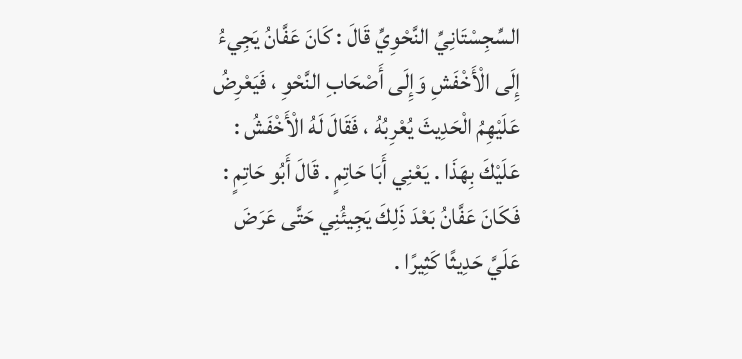السِّجِسْتَانِيِّ النَّحْوِيِّ قَالَ : كَانَ عَفَّانُ يَجِيءُ إِلَى الْأَخْفَشِ وَإِلَى أَصْحَابِ النَّحْوِ ، فَيَعْرِضُ عَلَيْهِمُ الْحَدِيثَ يُعْرِبُهُ ، فَقَالَ لَهُ الْأَخْفَشُ : عَلَيْكَ بِهَذَا . يَعْنِي أَبَا حَاتِمٍ . قَالَ أَبُو حَاتِمٍ : فَكَانَ عَفَّانُ بَعْدَ ذَلِكَ يَجِيئُنِي حَتَّى عَرَضَ عَلَيَّ حَدِيثًا كَثِيرًا .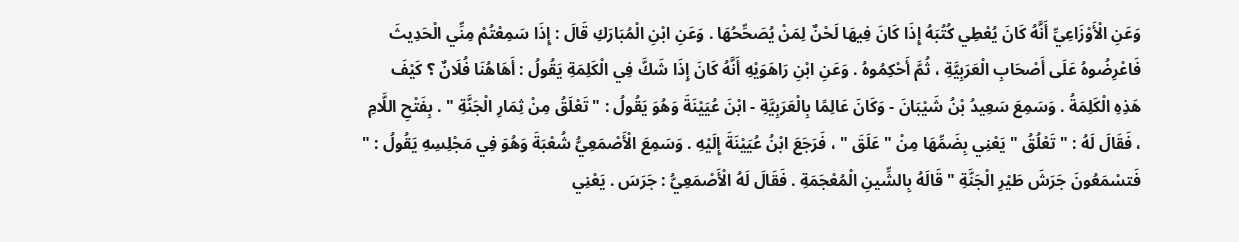وَعَنِ الْأَوْزَاعِيِّ أَنَّهُ كَانَ يُعْطِي كُتُبَهُ إِذَا كَانَ فِيهَا لَحْنٌ لِمَنْ يُصَحِّحُهَا . وَعَنِ ابْنِ الْمُبَارَكِ قَالَ : إِذَا سَمِعْتُمْ مِنِّي الْحَدِيثَ فَاعْرِضُوهُ عَلَى أَصْحَابِ الْعَرَبِيَّةِ ، ثُمَّ أَحْكِمُوهُ . وَعَنِ ابْنِ رَاهَوَيْهِ أَنَّهُ كَانَ إِذَا شَكَّ فِي الْكَلِمَةِ يَقُولُ : أَهَاهُنَا فُلَانٌ ؟ كَيْفَ هَذِهِ الْكَلِمَةُ . وَسَمِعَ سَعِيدُ بْنُ شَيْبَانَ - وَكَانَ عَالِمًا بِالْعَرَبِيَّةِ - ابْنَ عُيَيْنَةَ وَهُوَ يَقُولُ : " تَعْلَقُ مِنْ ثِمَارِ الْجَنَّةِ " . بِفَتْحِ اللَّامِ ، فَقَالَ لَهُ : " تَعْلُقُ " يَعْنِي بِضَمِّهَا مِنْ " عَلَقَ " ، فَرَجَعَ ابْنُ عُيَيْنَةَ إِلَيْهِ . وَسَمِعَ الْأَصْمَعِيُّ شُعْبَةَ وَهُوَ فِي مَجْلِسِهِ يَقُولُ : " فَتسْمَعُونَ جَرَشَ طَيْرِ الْجَنَّةِ " قَالَهُ بِالشِّينِ الْمُعْجَمَةِ . فَقَالَ لَهُ الْأَصْمَعِيُّ : جَرَسَ . يَعْنِي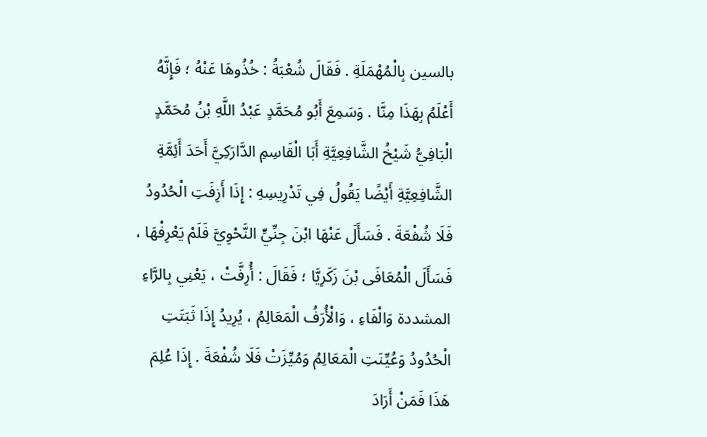بالسين بِالْمُهْمَلَةِ . فَقَالَ شُعْبَةُ : خُذُوهَا عَنْهُ ؛ فَإِنَّهُ أَعْلَمُ بِهَذَا مِنَّا . وَسَمِعَ أَبُو مُحَمَّدٍ عَبْدُ اللَّهِ بْنُ مُحَمَّدٍ الْبَافِيُّ شَيْخُ الشَّافِعِيَّةِ أَبَا الْقَاسِمِ الدَّارَكِيَّ أَحَدَ أَئِمَّةِ الشَّافِعِيَّةِ أَيْضًا يَقُولُ فِي تَدْرِيسِهِ : إِذَا أَزِفَتِ الْحُدُودُ فَلَا شُفْعَةَ . فَسَأَلَ عَنْهَا ابْنَ جِنِّيٍّ النَّحْوِيَّ فَلَمْ يَعْرِفْهَا ، فَسَأَلَ الْمُعَافَى بْنَ زَكَرِيَّا ؛ فَقَالَ : أُرِفَّتْ ، يَعْنِي بِالرَّاءِ المشددة وَالْفَاءِ ، وَالْأُرَفُ الْمَعَالِمُ ، يُرِيدُ إِذَا ثَبَتَتِ الْحُدُودُ وَعُيِّنَتِ الْمَعَالِمُ وَمُيِّزَتْ فَلَا شُفْعَةَ . إِذَا عُلِمَ هَذَا فَمَنْ أَرَادَ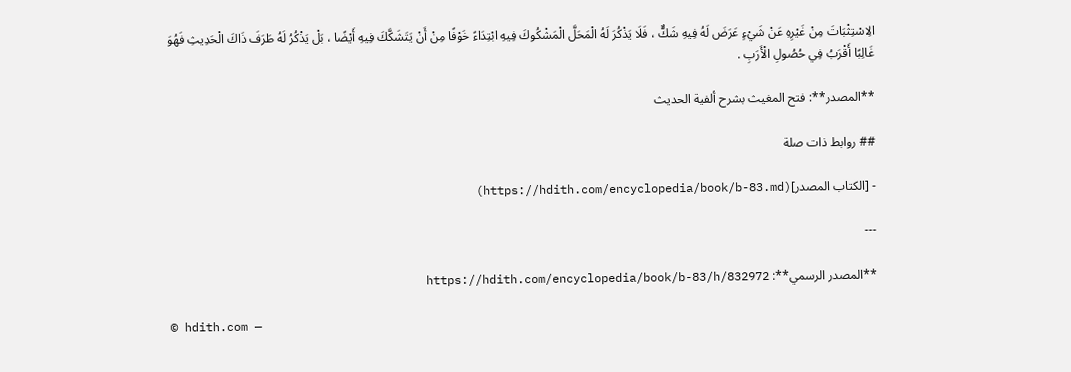الِاسْتِثْبَاتَ مِنْ غَيْرِهِ عَنْ شَيْءٍ عَرَضَ لَهُ فِيهِ شَكٌّ ، فَلَا يَذْكُرَ لَهُ الْمَحَلَّ الْمَشْكُوكَ فِيهِ ابْتِدَاءً خَوْفًا مِنْ أَنْ يَتَشَكَّكَ فِيهِ أَيْضًا ، بَلْ يَذْكُرُ لَهُ طَرَفَ ذَاكَ الْحَدِيثِ فَهُوَ غَالِبًا أَقْرَبُ فِي حُصُولِ الْأَرَبِ .

**المصدر**: فتح المغيث بشرح ألفية الحديث

## روابط ذات صلة

- [الكتاب المصدر](https://hdith.com/encyclopedia/book/b-83.md)

---

**المصدر الرسمي**: https://hdith.com/encyclopedia/book/b-83/h/832972

© hdith.com —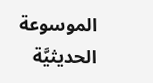الموسوعة الحديثيَّة